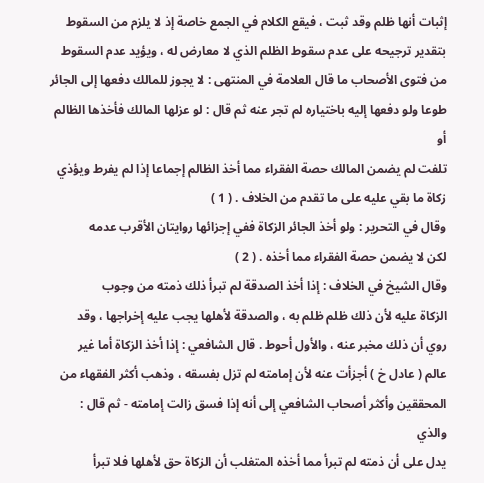إثبات أنها ظلم وقد ثبت ، فيقع الكلام في الجمع خاصة إذ لا يلزم من السقوط
بتقدير ترجيحه على عدم سقوط الظلم الذي لا معارض له ، ويؤيد عدم السقوط
من فتوى الأصحاب ما قال العلامة في المنتهى : لا يجوز للمالك دفعها إلى الجائر
طوعا ولو دفعها إليه باختياره لم تجر عنه ثم قال : لو عزلها المالك فأخذها الظالم أو
تلفت لم يضمن المالك حصة الفقراء مما أخذ الظالم إجماعا إذا لم يفرط ويؤذي
زكاة ما بقي عليه على ما تقدم من الخلاف . ( 1 )
وقال في التحرير : ولو أخذ الجائر الزكاة ففي إجزائها روايتان الأقرب عدمه
لكن لا يضمن حصة الفقراء مما أخذه . ( 2 )
وقال الشيخ في الخلاف : إذا أخذ الصدقة لم تبرأ ذلك ذمته من وجوب
الزكاة عليه لأن ذلك ظلم ظلم به ، والصدقة لأهلها يجب عليه إخراجها ، وقد
روي أن ذلك مخبر عنه ، والأول أحوط . قال الشافعي : إذا أخذ الزكاة أما غير
عالم ( عادل خ ) أجزأت عنه لأن إمامته لم تزل بفسقه ، وذهب أكثر الفقهاء من
المحققين وأكثر أصحاب الشافعي إلى أنه إذا فسق زالت إمامته - ثم قال : والذي
يدل على أن ذمته لم تبرأ مما أخذه المتغلب أن الزكاة حق لأهلها فلا تبرأ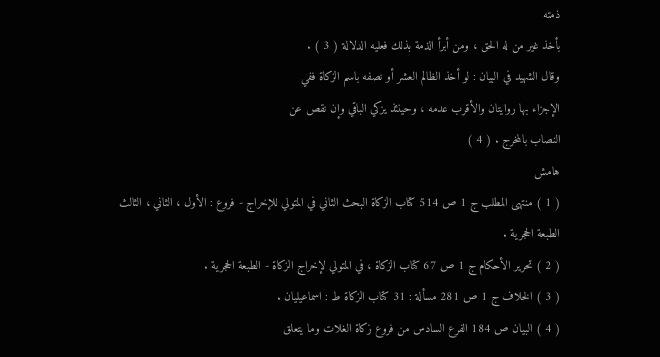ذمته
بأخذ غير من له الحق ، ومن أبرأ الذمة بذلك فعليه الدلالة ( 3 ) .
وقال الشهيد في البيان : لو أخذ الظالم العشر أو نصفه باسم الزكاة ففي
الإجزاء بها روايتان والأقرب عدمه ، وحينئذ يزكي الباقي وإن نقص عن
النصاب بالمخرج . ( 4 )
هامش
( 1 ) منتهى المطلب ج 1 ص 514 كتاب الزكاة البحث الثاني في المتولي للإخراج - فروع : الأول ، الثاني ، الثالث
الطبعة الحجرية .
( 2 ) تحرير الأحكام ج 1 ص 67 كتاب الزكاة ، في المتولي لإخراج الزكاة - الطبعة الحجرية .
( 3 ) الخلاف ج 1 ص 281 مسألة : 31 كتاب الزكاة ط : اسماعيليان .
( 4 ) البيان ص 184 الفرع السادس من فروع زكاة الغلات وما يتعلق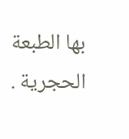بها الطبعة الحجرية .